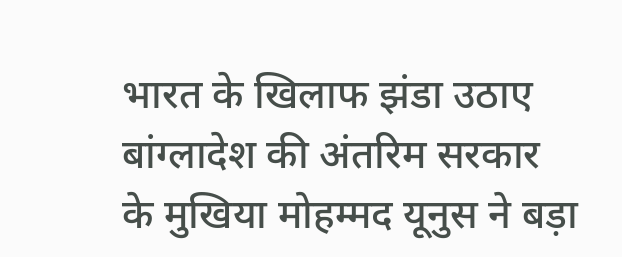भारत के खिलाफ झंडा उठाए बांग्लादेश की अंतरिम सरकार के मुखिया मोहम्मद यूनुस ने बड़ा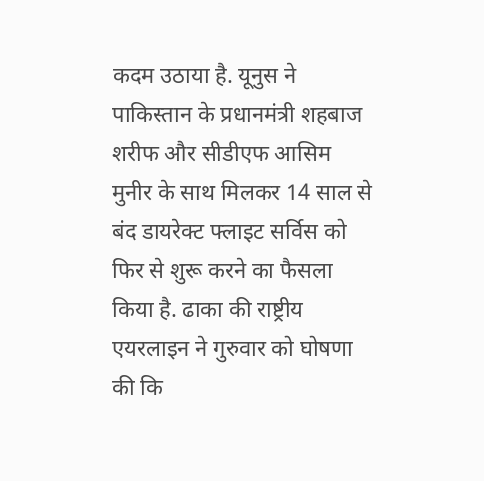कदम उठाया है. यूनुस ने पाकिस्तान के प्रधानमंत्री शहबाज शरीफ और सीडीएफ आसिम मुनीर के साथ मिलकर 14 साल से बंद डायरेक्ट फ्लाइट सर्विस को फिर से शुरू करने का फैसला किया है. ढाका की राष्ट्रीय एयरलाइन ने गुरुवार को घोषणा की कि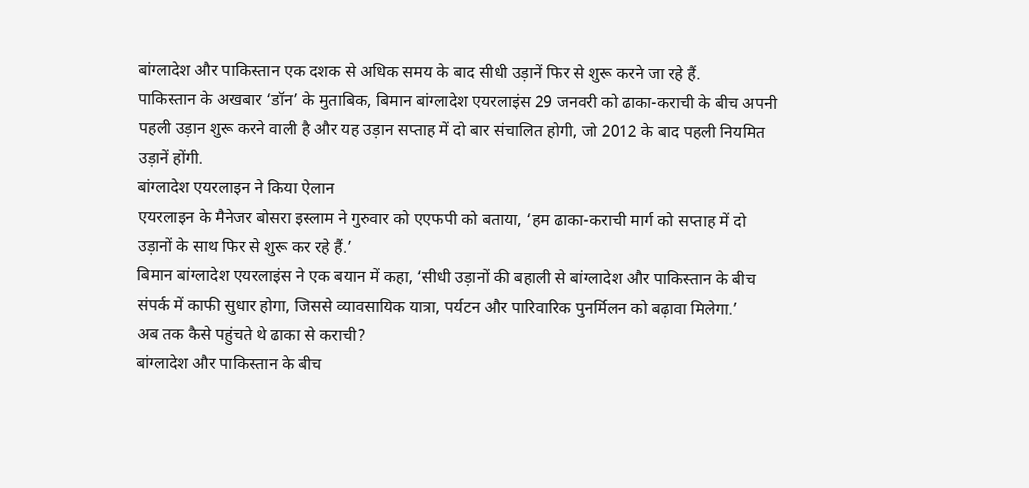बांग्लादेश और पाकिस्तान एक दशक से अधिक समय के बाद सीधी उड़ानें फिर से शुरू करने जा रहे हैं.
पाकिस्तान के अखबार ‘डॉन’ के मुताबिक, बिमान बांग्लादेश एयरलाइंस 29 जनवरी को ढाका-कराची के बीच अपनी पहली उड़ान शुरू करने वाली है और यह उड़ान सप्ताह में दो बार संचालित होगी, जो 2012 के बाद पहली नियमित उड़ानें होंगी.
बांग्लादेश एयरलाइन ने किया ऐलान
एयरलाइन के मैनेजर बोसरा इस्लाम ने गुरुवार को एएफपी को बताया, ‘हम ढाका-कराची मार्ग को सप्ताह में दो उड़ानों के साथ फिर से शुरू कर रहे हैं.’
बिमान बांग्लादेश एयरलाइंस ने एक बयान में कहा, ‘सीधी उड़ानों की बहाली से बांग्लादेश और पाकिस्तान के बीच संपर्क में काफी सुधार होगा, जिससे व्यावसायिक यात्रा, पर्यटन और पारिवारिक पुनर्मिलन को बढ़ावा मिलेगा.’
अब तक कैसे पहुंचते थे ढाका से कराची?
बांग्लादेश और पाकिस्तान के बीच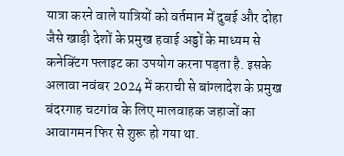यात्रा करने वाले यात्रियों को वर्तमान में दुबई और दोहा जैसे खाड़ी देशों के प्रमुख हवाई अड्डों के माध्यम से कनेक्टिंग फ्लाइट का उपयोग करना पड़ता है. इसके अलावा नवंबर 2024 में कराची से बांग्लादेश के प्रमुख बंदरगाह चटगांव के लिए मालवाहक जहाजों का आवागमन फिर से शुरू हो गया था.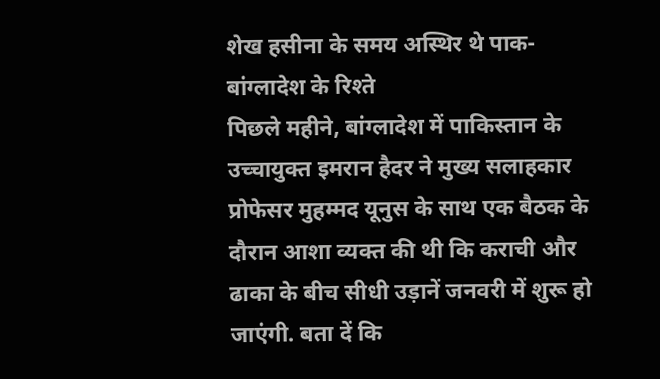शेख हसीना के समय अस्थिर थे पाक-बांग्लादेश के रिश्ते
पिछले महीने, बांग्लादेश में पाकिस्तान के उच्चायुक्त इमरान हैदर ने मुख्य सलाहकार प्रोफेसर मुहम्मद यूनुस के साथ एक बैठक के दौरान आशा व्यक्त की थी कि कराची और ढाका के बीच सीधी उड़ानें जनवरी में शुरू हो जाएंगी. बता दें कि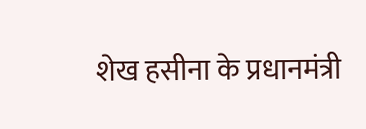शेख हसीना के प्रधानमंत्री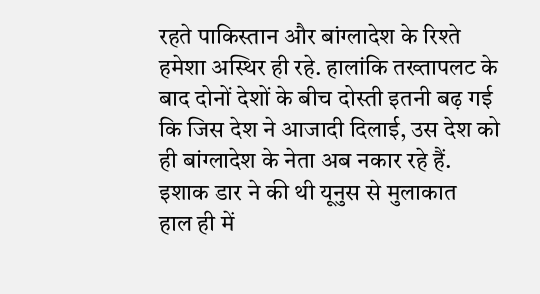रहते पाकिस्तान और बांग्लादेश के रिश्ते हमेशा अस्थिर ही रहे. हालांकि तख्तापलट के बाद दोनों देशों के बीच दोस्ती इतनी बढ़ गई कि जिस देश ने आजादी दिलाई, उस देश को ही बांग्लादेश के नेता अब नकार रहे हैं.
इशाक डार ने की थी यूनुस से मुलाकात
हाल ही में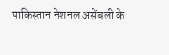पाकिस्तान नेशनल असेंबली के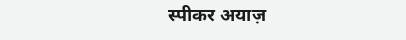स्पीकर अयाज़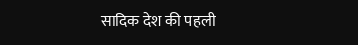सादिक देश की पहली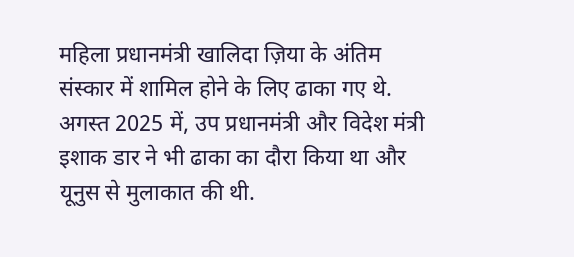महिला प्रधानमंत्री खालिदा ज़िया के अंतिम संस्कार में शामिल होने के लिए ढाका गए थे. अगस्त 2025 में, उप प्रधानमंत्री और विदेश मंत्री इशाक डार ने भी ढाका का दौरा किया था और यूनुस से मुलाकात की थी.